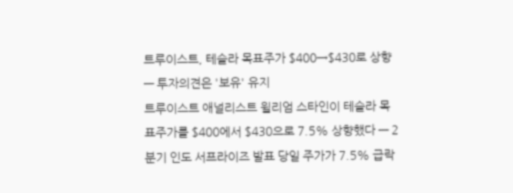트루이스트, 테슬라 목표주가 $400→$430로 상향 — 투자의견은 '보유' 유지
트루이스트 애널리스트 윌리엄 스타인이 테슬라 목표주가를 $400에서 $430으로 7.5% 상향했다 — 2분기 인도 서프라이즈 발표 당일 주가가 7.5% 급락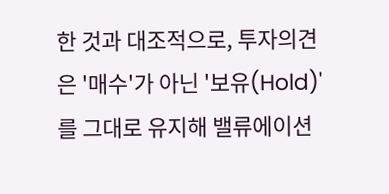한 것과 대조적으로, 투자의견은 '매수'가 아닌 '보유(Hold)'를 그대로 유지해 밸류에이션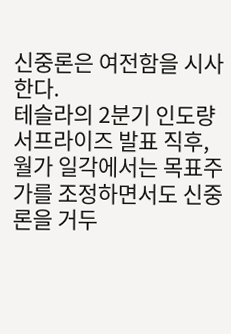신중론은 여전함을 시사한다.
테슬라의 2분기 인도량 서프라이즈 발표 직후, 월가 일각에서는 목표주가를 조정하면서도 신중론을 거두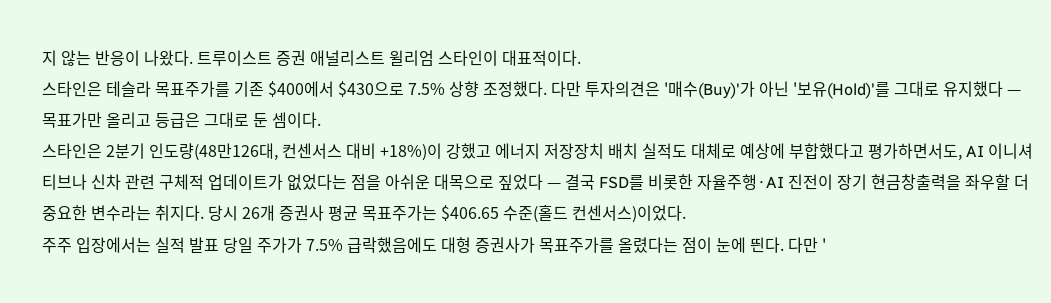지 않는 반응이 나왔다. 트루이스트 증권 애널리스트 윌리엄 스타인이 대표적이다.
스타인은 테슬라 목표주가를 기존 $400에서 $430으로 7.5% 상향 조정했다. 다만 투자의견은 '매수(Buy)'가 아닌 '보유(Hold)'를 그대로 유지했다 — 목표가만 올리고 등급은 그대로 둔 셈이다.
스타인은 2분기 인도량(48만126대, 컨센서스 대비 +18%)이 강했고 에너지 저장장치 배치 실적도 대체로 예상에 부합했다고 평가하면서도, AI 이니셔티브나 신차 관련 구체적 업데이트가 없었다는 점을 아쉬운 대목으로 짚었다 — 결국 FSD를 비롯한 자율주행·AI 진전이 장기 현금창출력을 좌우할 더 중요한 변수라는 취지다. 당시 26개 증권사 평균 목표주가는 $406.65 수준(홀드 컨센서스)이었다.
주주 입장에서는 실적 발표 당일 주가가 7.5% 급락했음에도 대형 증권사가 목표주가를 올렸다는 점이 눈에 띈다. 다만 '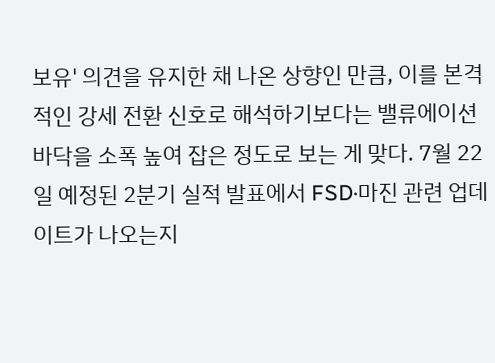보유' 의견을 유지한 채 나온 상향인 만큼, 이를 본격적인 강세 전환 신호로 해석하기보다는 밸류에이션 바닥을 소폭 높여 잡은 정도로 보는 게 맞다. 7월 22일 예정된 2분기 실적 발표에서 FSD·마진 관련 업데이트가 나오는지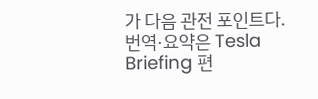가 다음 관전 포인트다.
번역·요약은 Tesla Briefing 편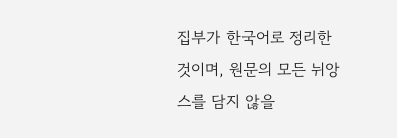집부가 한국어로 정리한 것이며, 원문의 모든 뉘앙스를 담지 않을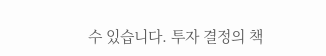수 있습니다. 투자 결정의 책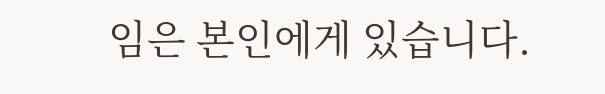임은 본인에게 있습니다.